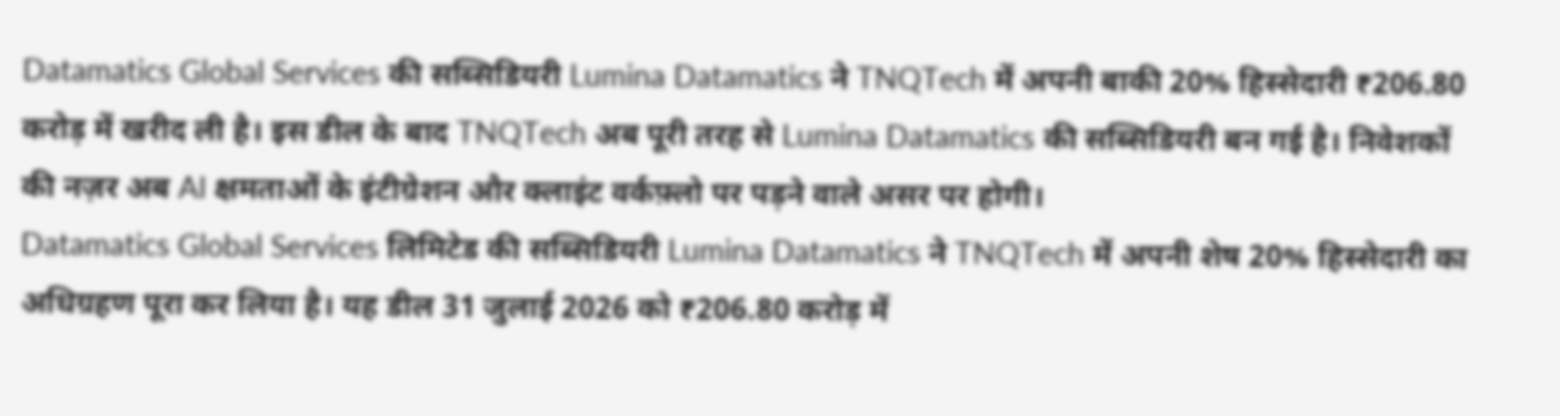Datamatics Global Services की सब्सिडियरी Lumina Datamatics ने TNQTech में अपनी बाकी 20% हिस्सेदारी ₹206.80 करोड़ में खरीद ली है। इस डील के बाद TNQTech अब पूरी तरह से Lumina Datamatics की सब्सिडियरी बन गई है। निवेशकों की नज़र अब AI क्षमताओं के इंटीग्रेशन और क्लाइंट वर्कफ़्लो पर पड़ने वाले असर पर होगी।
Datamatics Global Services लिमिटेड की सब्सिडियरी Lumina Datamatics ने TNQTech में अपनी शेष 20% हिस्सेदारी का अधिग्रहण पूरा कर लिया है। यह डील 31 जुलाई 2026 को ₹206.80 करोड़ में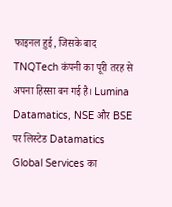फाइनल हुई, जिसके बाद TNQTech कंपनी का पूरी तरह से अपना हिस्सा बन गई है। Lumina Datamatics, NSE और BSE पर लिस्टेड Datamatics Global Services का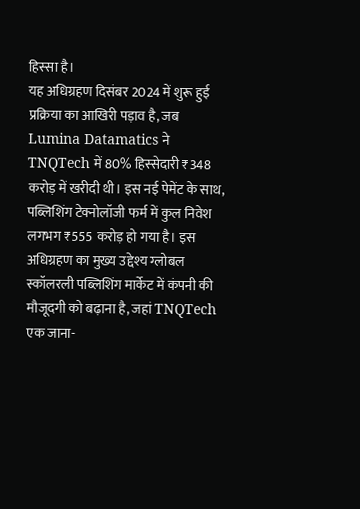हिस्सा है।
यह अधिग्रहण दिसंबर 2024 में शुरू हुई प्रक्रिया का आखिरी पड़ाव है, जब Lumina Datamatics ने TNQTech में 80% हिस्सेदारी ₹348 करोड़ में खरीदी थी। इस नई पेमेंट के साथ, पब्लिशिंग टेक्नोलॉजी फर्म में कुल निवेश लगभग ₹555 करोड़ हो गया है। इस अधिग्रहण का मुख्य उद्देश्य ग्लोबल स्कॉलरली पब्लिशिंग मार्केट में कंपनी की मौजूदगी को बढ़ाना है, जहां TNQTech एक जाना-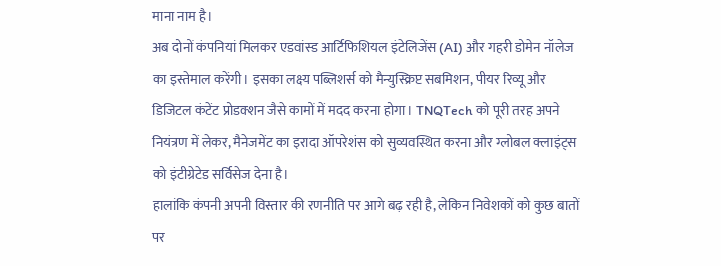माना नाम है।
अब दोनों कंपनियां मिलकर एडवांस्ड आर्टिफिशियल इंटेलिजेंस (AI) और गहरी डोमेन नॉलेज का इस्तेमाल करेंगी। इसका लक्ष्य पब्लिशर्स को मैन्युस्क्रिप्ट सबमिशन, पीयर रिव्यू और डिजिटल कंटेंट प्रोडक्शन जैसे कामों में मदद करना होगा। TNQTech को पूरी तरह अपने नियंत्रण में लेकर, मैनेजमेंट का इरादा ऑपरेशंस को सुव्यवस्थित करना और ग्लोबल क्लाइंट्स को इंटीग्रेटेड सर्विसेज देना है।
हालांकि कंपनी अपनी विस्तार की रणनीति पर आगे बढ़ रही है, लेकिन निवेशकों को कुछ बातों पर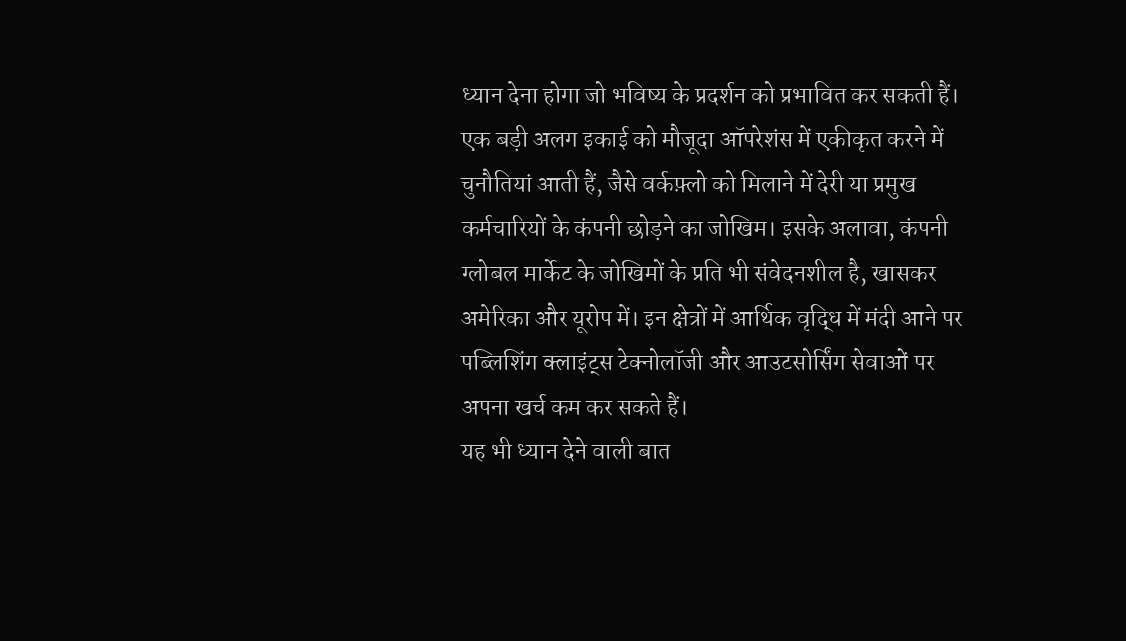ध्यान देना होगा जो भविष्य के प्रदर्शन को प्रभावित कर सकती हैं। एक बड़ी अलग इकाई को मौजूदा ऑपरेशंस में एकीकृत करने में चुनौतियां आती हैं, जैसे वर्कफ़्लो को मिलाने में देरी या प्रमुख कर्मचारियों के कंपनी छोड़ने का जोखिम। इसके अलावा, कंपनी ग्लोबल मार्केट के जोखिमों के प्रति भी संवेदनशील है, खासकर अमेरिका और यूरोप में। इन क्षेत्रों में आर्थिक वृद्धि में मंदी आने पर पब्लिशिंग क्लाइंट्स टेक्नोलॉजी और आउटसोर्सिंग सेवाओं पर अपना खर्च कम कर सकते हैं।
यह भी ध्यान देने वाली बात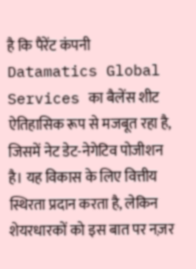है कि पैरेंट कंपनी Datamatics Global Services का बैलेंस शीट ऐतिहासिक रूप से मजबूत रहा है, जिसमें नेट डेट-नेगेटिव पोजीशन है। यह विकास के लिए वित्तीय स्थिरता प्रदान करता है, लेकिन शेयरधारकों को इस बात पर नज़र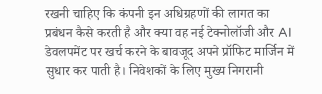रखनी चाहिए कि कंपनी इन अधिग्रहणों की लागत का प्रबंधन कैसे करती है और क्या वह नई टेक्नोलॉजी और AI डेवलपमेंट पर खर्च करने के बावजूद अपने प्रॉफिट मार्जिन में सुधार कर पाती है। निवेशकों के लिए मुख्य निगरानी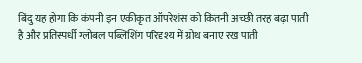बिंदु यह होगा कि कंपनी इन एकीकृत ऑपरेशंस को कितनी अच्छी तरह बढ़ा पाती है और प्रतिस्पर्धी ग्लोबल पब्लिशिंग परिदृश्य में ग्रोथ बनाए रख पाती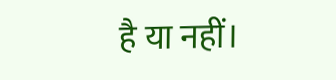है या नहीं।